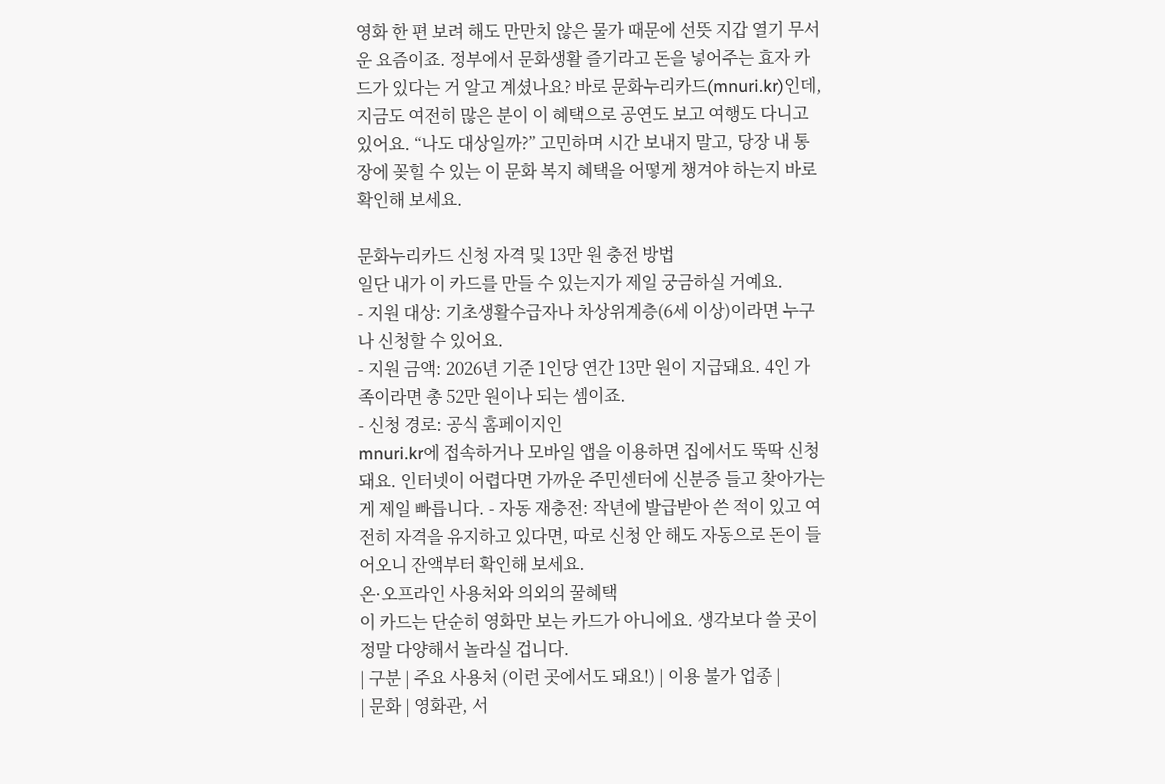영화 한 편 보려 해도 만만치 않은 물가 때문에 선뜻 지갑 열기 무서운 요즘이죠. 정부에서 문화생활 즐기라고 돈을 넣어주는 효자 카드가 있다는 거 알고 계셨나요? 바로 문화누리카드(mnuri.kr)인데, 지금도 여전히 많은 분이 이 혜택으로 공연도 보고 여행도 다니고 있어요. “나도 대상일까?” 고민하며 시간 보내지 말고, 당장 내 통장에 꽂힐 수 있는 이 문화 복지 혜택을 어떻게 챙겨야 하는지 바로 확인해 보세요.

문화누리카드 신청 자격 및 13만 원 충전 방법
일단 내가 이 카드를 만들 수 있는지가 제일 궁금하실 거예요.
- 지원 대상: 기초생활수급자나 차상위계층(6세 이상)이라면 누구나 신청할 수 있어요.
- 지원 금액: 2026년 기준 1인당 연간 13만 원이 지급돼요. 4인 가족이라면 총 52만 원이나 되는 셈이죠.
- 신청 경로: 공식 홈페이지인
mnuri.kr에 접속하거나 모바일 앱을 이용하면 집에서도 뚝딱 신청돼요. 인터넷이 어렵다면 가까운 주민센터에 신분증 들고 찾아가는 게 제일 빠릅니다. - 자동 재충전: 작년에 발급받아 쓴 적이 있고 여전히 자격을 유지하고 있다면, 따로 신청 안 해도 자동으로 돈이 들어오니 잔액부터 확인해 보세요.
온·오프라인 사용처와 의외의 꿀혜택
이 카드는 단순히 영화만 보는 카드가 아니에요. 생각보다 쓸 곳이 정말 다양해서 놀라실 겁니다.
| 구분 | 주요 사용처 (이런 곳에서도 돼요!) | 이용 불가 업종 |
| 문화 | 영화관, 서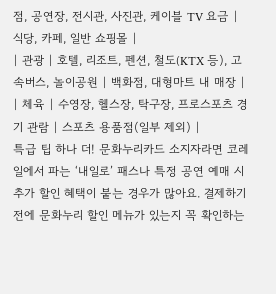점, 공연장, 전시관, 사진관, 케이블 TV 요금 | 식당, 카페, 일반 쇼핑몰 |
| 관광 | 호텔, 리조트, 펜션, 철도(KTX 등), 고속버스, 놀이공원 | 백화점, 대형마트 내 매장 |
| 체육 | 수영장, 헬스장, 탁구장, 프로스포츠 경기 관람 | 스포츠 용품점(일부 제외) |
특급 팁 하나 더! 문화누리카드 소지자라면 코레일에서 파는 ‘내일로’ 패스나 특정 공연 예매 시 추가 할인 혜택이 붙는 경우가 많아요. 결제하기 전에 문화누리 할인 메뉴가 있는지 꼭 확인하는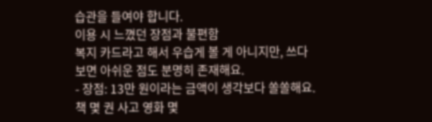습관을 들여야 합니다.
이용 시 느꼈던 장점과 불편함
복지 카드라고 해서 우습게 볼 게 아니지만, 쓰다 보면 아쉬운 점도 분명히 존재해요.
- 장점: 13만 원이라는 금액이 생각보다 쏠쏠해요. 책 몇 권 사고 영화 몇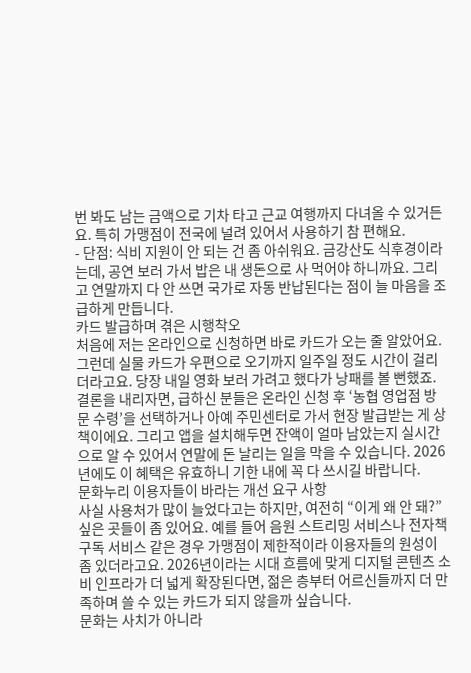번 봐도 남는 금액으로 기차 타고 근교 여행까지 다녀올 수 있거든요. 특히 가맹점이 전국에 널려 있어서 사용하기 참 편해요.
- 단점: 식비 지원이 안 되는 건 좀 아쉬워요. 금강산도 식후경이라는데, 공연 보러 가서 밥은 내 생돈으로 사 먹어야 하니까요. 그리고 연말까지 다 안 쓰면 국가로 자동 반납된다는 점이 늘 마음을 조급하게 만듭니다.
카드 발급하며 겪은 시행착오
처음에 저는 온라인으로 신청하면 바로 카드가 오는 줄 알았어요. 그런데 실물 카드가 우편으로 오기까지 일주일 정도 시간이 걸리더라고요. 당장 내일 영화 보러 가려고 했다가 낭패를 볼 뻔했죠.
결론을 내리자면, 급하신 분들은 온라인 신청 후 ‘농협 영업점 방문 수령’을 선택하거나 아예 주민센터로 가서 현장 발급받는 게 상책이에요. 그리고 앱을 설치해두면 잔액이 얼마 남았는지 실시간으로 알 수 있어서 연말에 돈 날리는 일을 막을 수 있습니다. 2026년에도 이 혜택은 유효하니 기한 내에 꼭 다 쓰시길 바랍니다.
문화누리 이용자들이 바라는 개선 요구 사항
사실 사용처가 많이 늘었다고는 하지만, 여전히 “이게 왜 안 돼?” 싶은 곳들이 좀 있어요. 예를 들어 음원 스트리밍 서비스나 전자책 구독 서비스 같은 경우 가맹점이 제한적이라 이용자들의 원성이 좀 있더라고요. 2026년이라는 시대 흐름에 맞게 디지털 콘텐츠 소비 인프라가 더 넓게 확장된다면, 젊은 층부터 어르신들까지 더 만족하며 쓸 수 있는 카드가 되지 않을까 싶습니다.
문화는 사치가 아니라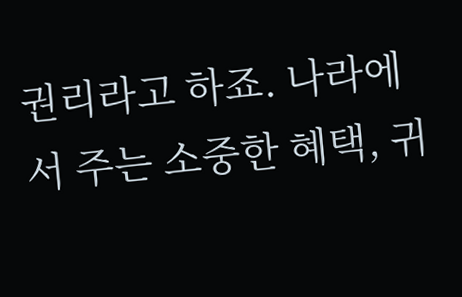권리라고 하죠. 나라에서 주는 소중한 혜택, 귀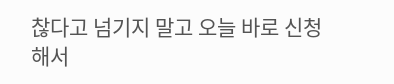찮다고 넘기지 말고 오늘 바로 신청해서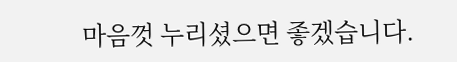마음껏 누리셨으면 좋겠습니다.